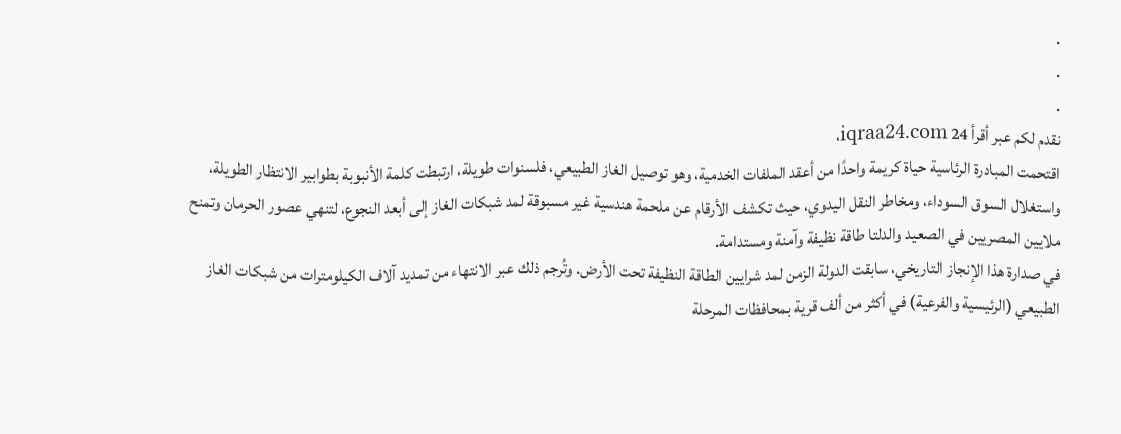.
.
.
نقدم لكم عبر أقرأ 24 iqraa24.com،
اقتحمت المبادرة الرئاسية حياة كريمة واحدًا من أعقد الملفات الخدمية، وهو توصيل الغاز الطبيعي، فلسنوات طويلة، ارتبطت كلمة الأنبوبة بطوابير الانتظار الطويلة، واستغلال السوق السوداء، ومخاطر النقل اليدوي، حيث تكشف الأرقام عن ملحمة هندسية غير مسبوقة لمد شبكات الغاز إلى أبعد النجوع، لتنهي عصور الحرمان وتمنح ملايين المصريين في الصعيد والدلتا طاقة نظيفة وآمنة ومستدامة.
في صدارة هذا الإنجاز التاريخي، سابقت الدولة الزمن لمد شرايين الطاقة النظيفة تحت الأرض. وتُرجم ذلك عبر الانتهاء من تمديد آلاف الكيلومترات من شبكات الغاز الطبيعي (الرئيسية والفرعية) في أكثر من ألف قرية بمحافظات المرحلة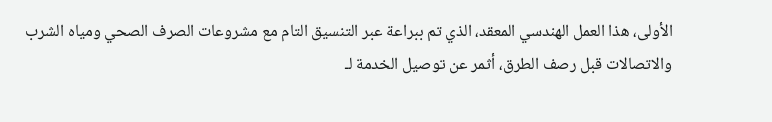الأولى، هذا العمل الهندسي المعقد، الذي تم ببراعة عبر التنسيق التام مع مشروعات الصرف الصحي ومياه الشرب والاتصالات قبل رصف الطرق، أثمر عن توصيل الخدمة لـ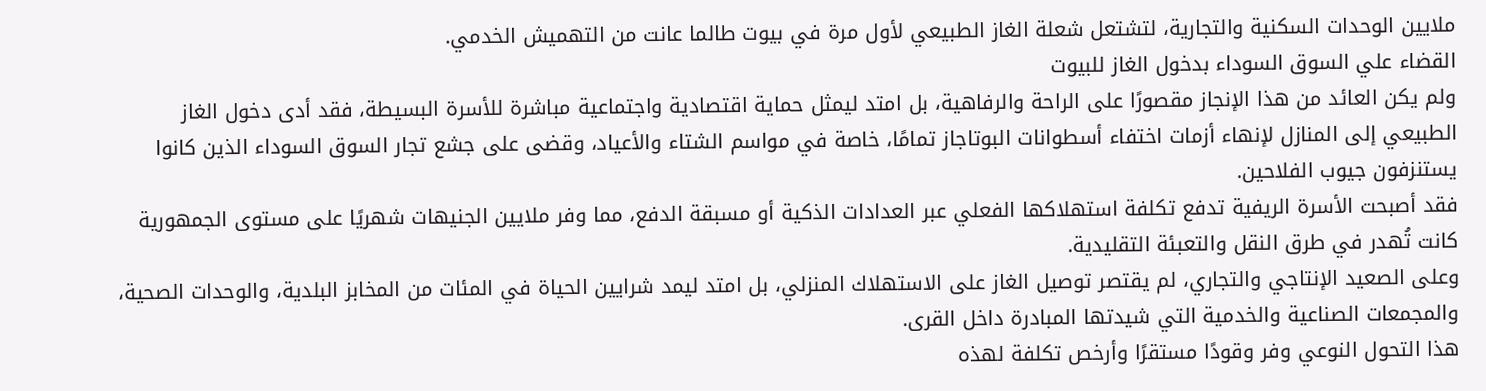ملايين الوحدات السكنية والتجارية، لتشتعل شعلة الغاز الطبيعي لأول مرة في بيوت طالما عانت من التهميش الخدمي.
القضاء علي السوق السوداء بدخول الغاز للبيوت
ولم يكن العائد من هذا الإنجاز مقصورًا على الراحة والرفاهية، بل امتد ليمثل حماية اقتصادية واجتماعية مباشرة للأسرة البسيطة، فقد أدى دخول الغاز الطبيعي إلى المنازل لإنهاء أزمات اختفاء أسطوانات البوتاجاز تمامًا، خاصة في مواسم الشتاء والأعياد، وقضى على جشع تجار السوق السوداء الذين كانوا يستنزفون جيوب الفلاحين.
فقد أصبحت الأسرة الريفية تدفع تكلفة استهلاكها الفعلي عبر العدادات الذكية أو مسبقة الدفع، مما وفر ملايين الجنيهات شهريًا على مستوى الجمهورية كانت تُهدر في طرق النقل والتعبئة التقليدية.
وعلى الصعيد الإنتاجي والتجاري، لم يقتصر توصيل الغاز على الاستهلاك المنزلي، بل امتد ليمد شرايين الحياة في المئات من المخابز البلدية، والوحدات الصحية، والمجمعات الصناعية والخدمية التي شيدتها المبادرة داخل القرى.
هذا التحول النوعي وفر وقودًا مستقرًا وأرخص تكلفة لهذه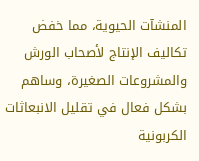المنشآت الحيوية، مما خفض تكاليف الإنتاج لأصحاب الورش والمشروعات الصغيرة، وساهم بشكل فعال في تقليل الانبعاثات الكربونية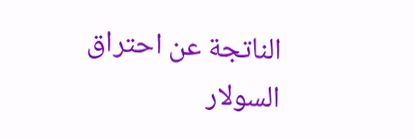الناتجة عن احتراق السولار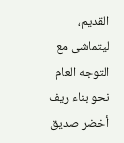القديم، ليتماشى مع التوجه العام نحو بناء ريف أخضر صديق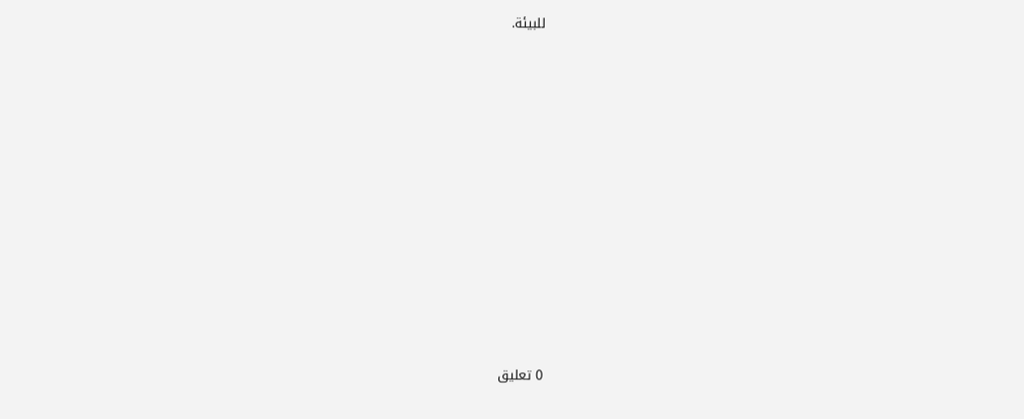للبيئة.

















0 تعليق